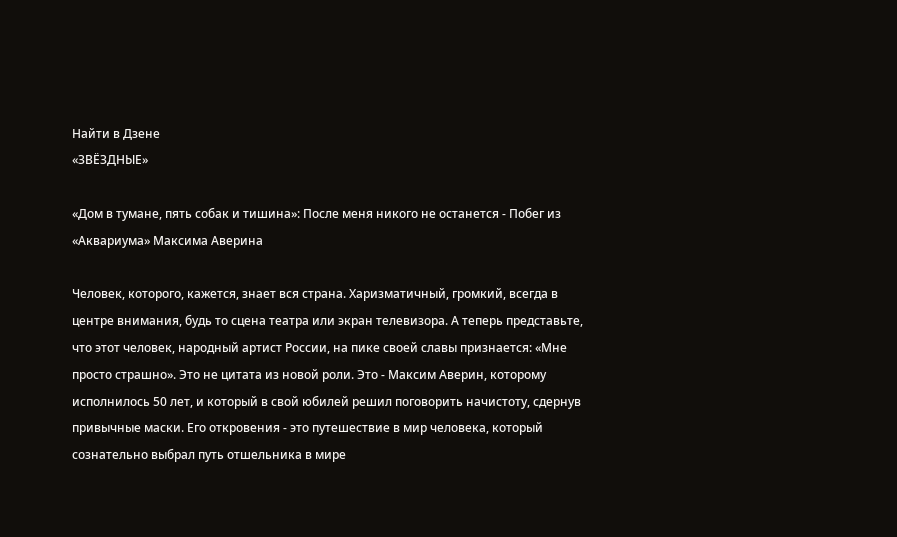Найти в Дзене
«ЗВЁЗДНЫЕ»

«Дом в тумане, пять собак и тишина»: После меня никого не останется - Побег из «Аквариума» Максима Аверина

Человек, которого, кажется, знает вся страна. Харизматичный, громкий, всегда в центре внимания, будь то сцена театра или экран телевизора. А теперь представьте, что этот человек, народный артист России, на пике своей славы признается: «Мне просто страшно». Это не цитата из новой роли. Это - Максим Аверин, которому исполнилось 50 лет, и который в свой юбилей решил поговорить начистоту, сдернув привычные маски. Его откровения - это путешествие в мир человека, который сознательно выбрал путь отшельника в мире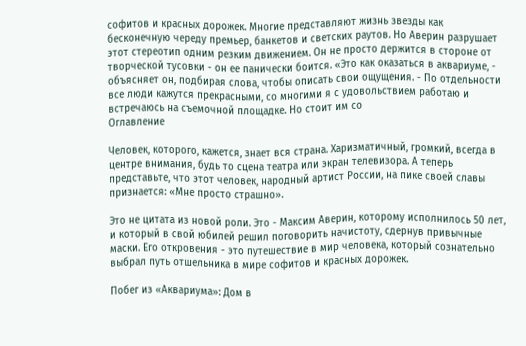софитов и красных дорожек. Многие представляют жизнь звезды как бесконечную череду премьер, банкетов и светских раутов. Но Аверин разрушает этот стереотип одним резким движением. Он не просто держится в стороне от творческой тусовки - он ее панически боится. «Это как оказаться в аквариуме, - объясняет он, подбирая слова, чтобы описать свои ощущения. - По отдельности все люди кажутся прекрасными, со многими я с удовольствием работаю и встречаюсь на съемочной площадке. Но стоит им со
Оглавление

Человек, которого, кажется, знает вся страна. Харизматичный, громкий, всегда в центре внимания, будь то сцена театра или экран телевизора. А теперь представьте, что этот человек, народный артист России, на пике своей славы признается: «Мне просто страшно».

Это не цитата из новой роли. Это - Максим Аверин, которому исполнилось 50 лет, и который в свой юбилей решил поговорить начистоту, сдернув привычные маски. Его откровения - это путешествие в мир человека, который сознательно выбрал путь отшельника в мире софитов и красных дорожек.

Побег из «Аквариума»: Дом в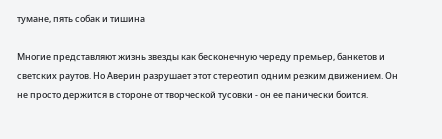тумане, пять собак и тишина

Многие представляют жизнь звезды как бесконечную череду премьер, банкетов и светских раутов. Но Аверин разрушает этот стереотип одним резким движением. Он не просто держится в стороне от творческой тусовки - он ее панически боится.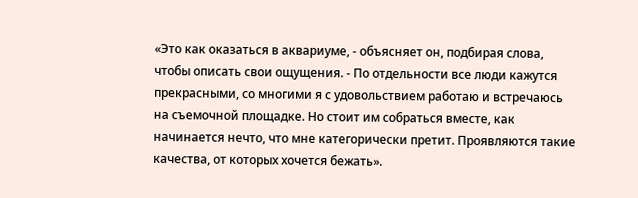«Это как оказаться в аквариуме, - объясняет он, подбирая слова, чтобы описать свои ощущения. - По отдельности все люди кажутся прекрасными, со многими я с удовольствием работаю и встречаюсь на съемочной площадке. Но стоит им собраться вместе, как начинается нечто, что мне категорически претит. Проявляются такие качества, от которых хочется бежать».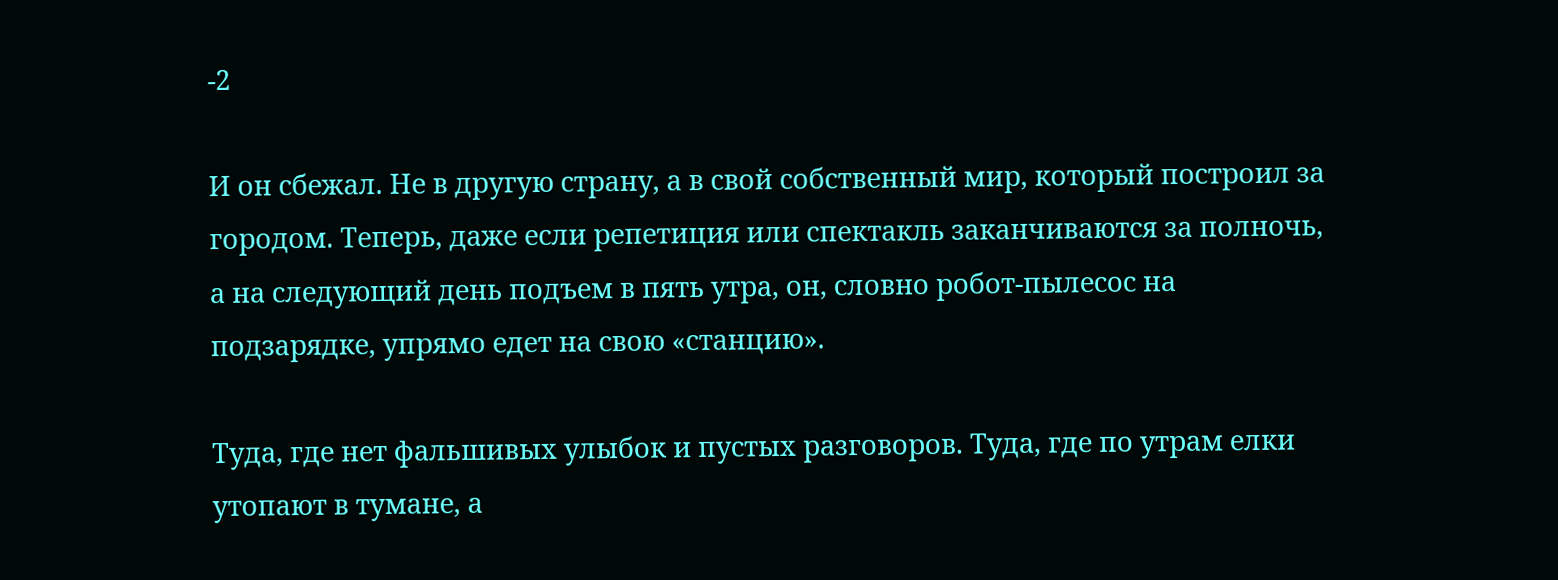-2

И он сбежал. Не в другую страну, а в свой собственный мир, который построил за городом. Теперь, даже если репетиция или спектакль заканчиваются за полночь, а на следующий день подъем в пять утра, он, словно робот-пылесос на подзарядке, упрямо едет на свою «станцию».

Туда, где нет фальшивых улыбок и пустых разговоров. Туда, где по утрам елки утопают в тумане, а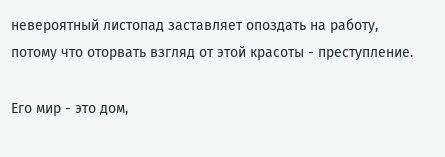невероятный листопад заставляет опоздать на работу, потому что оторвать взгляд от этой красоты - преступление.

Его мир - это дом,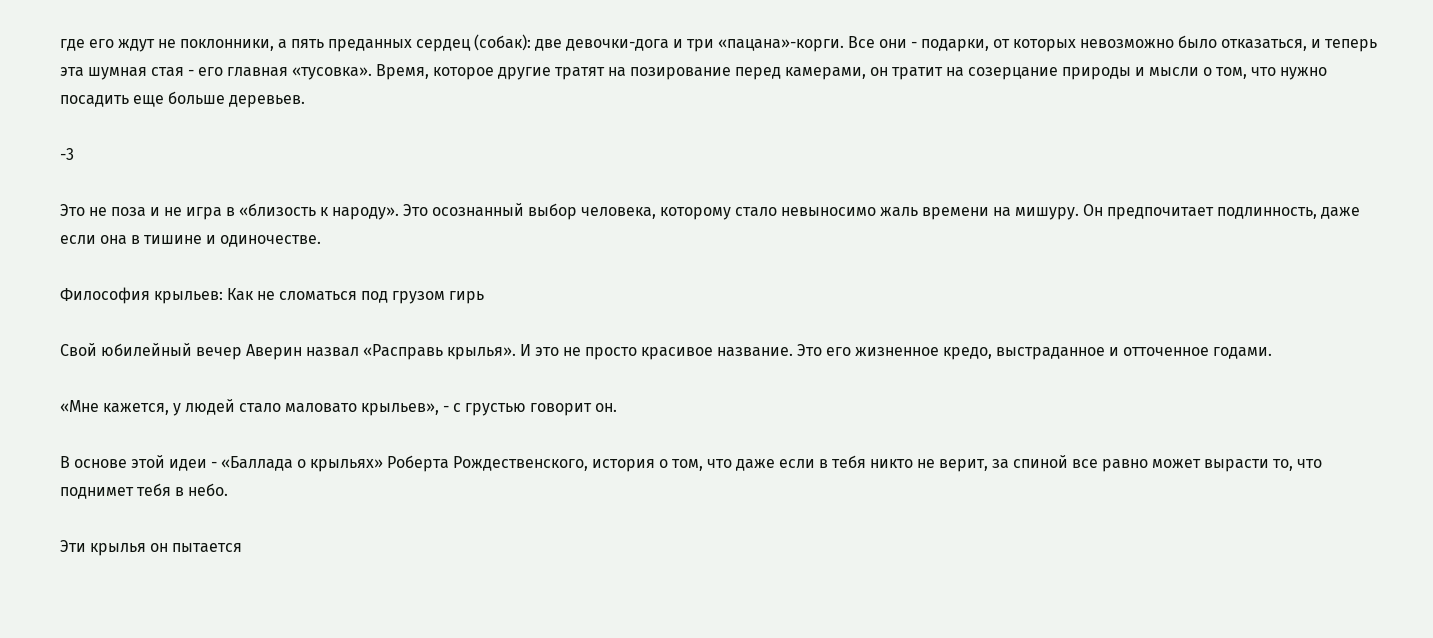где его ждут не поклонники, а пять преданных сердец (собак): две девочки-дога и три «пацана»-корги. Все они - подарки, от которых невозможно было отказаться, и теперь эта шумная стая - его главная «тусовка». Время, которое другие тратят на позирование перед камерами, он тратит на созерцание природы и мысли о том, что нужно посадить еще больше деревьев.

-3

Это не поза и не игра в «близость к народу». Это осознанный выбор человека, которому стало невыносимо жаль времени на мишуру. Он предпочитает подлинность, даже если она в тишине и одиночестве.

Философия крыльев: Как не сломаться под грузом гирь

Свой юбилейный вечер Аверин назвал «Расправь крылья». И это не просто красивое название. Это его жизненное кредо, выстраданное и отточенное годами.

«Мне кажется, у людей стало маловато крыльев», - с грустью говорит он.

В основе этой идеи - «Баллада о крыльях» Роберта Рождественского, история о том, что даже если в тебя никто не верит, за спиной все равно может вырасти то, что поднимет тебя в небо.

Эти крылья он пытается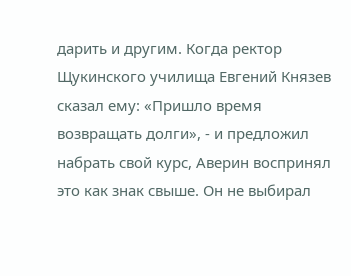дарить и другим. Когда ректор Щукинского училища Евгений Князев сказал ему: «Пришло время возвращать долги», - и предложил набрать свой курс, Аверин воспринял это как знак свыше. Он не выбирал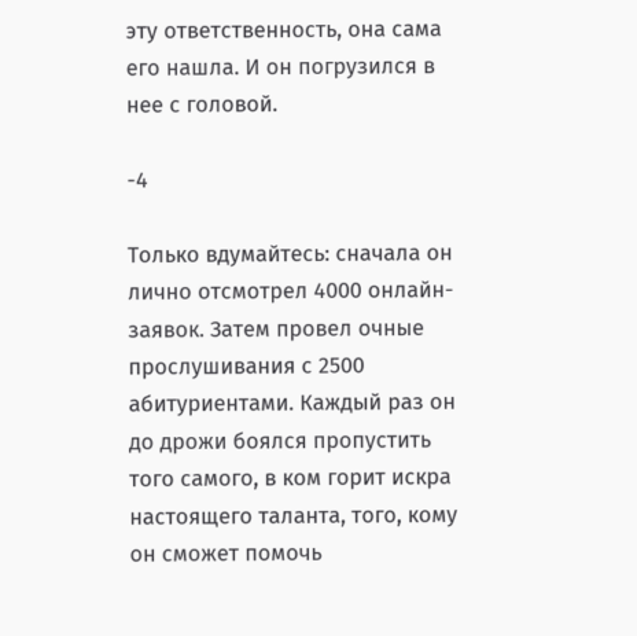эту ответственность, она сама его нашла. И он погрузился в нее с головой.

-4

Только вдумайтесь: сначала он лично отсмотрел 4000 онлайн-заявок. Затем провел очные прослушивания с 2500 абитуриентами. Каждый раз он до дрожи боялся пропустить того самого, в ком горит искра настоящего таланта, того, кому он сможет помочь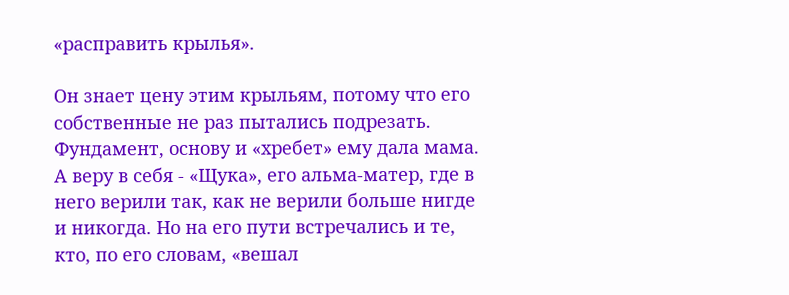«расправить крылья».

Он знает цену этим крыльям, потому что его собственные не раз пытались подрезать. Фундамент, основу и «хребет» ему дала мама. А веру в себя - «Щука», его альма-матер, где в него верили так, как не верили больше нигде и никогда. Но на его пути встречались и те, кто, по его словам, «вешал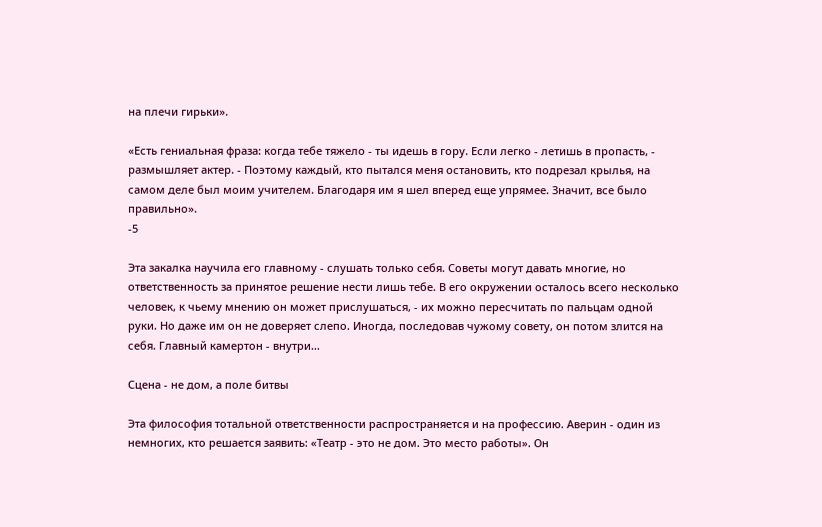на плечи гирьки».

«Есть гениальная фраза: когда тебе тяжело - ты идешь в гору. Если легко - летишь в пропасть, - размышляет актер. - Поэтому каждый, кто пытался меня остановить, кто подрезал крылья, на самом деле был моим учителем. Благодаря им я шел вперед еще упрямее. Значит, все было правильно».
-5

Эта закалка научила его главному - слушать только себя. Советы могут давать многие, но ответственность за принятое решение нести лишь тебе. В его окружении осталось всего несколько человек, к чьему мнению он может прислушаться, - их можно пересчитать по пальцам одной руки. Но даже им он не доверяет слепо. Иногда, последовав чужому совету, он потом злится на себя. Главный камертон - внутри...

Сцена - не дом, а поле битвы

Эта философия тотальной ответственности распространяется и на профессию. Аверин - один из немногих, кто решается заявить: «Театр - это не дом. Это место работы». Он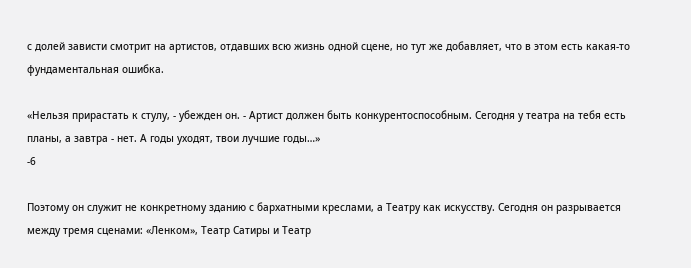с долей зависти смотрит на артистов, отдавших всю жизнь одной сцене, но тут же добавляет, что в этом есть какая-то фундаментальная ошибка.

«Нельзя прирастать к стулу, - убежден он. - Артист должен быть конкурентоспособным. Сегодня у театра на тебя есть планы, а завтра - нет. А годы уходят, твои лучшие годы…»
-6

Поэтому он служит не конкретному зданию с бархатными креслами, а Театру как искусству. Сегодня он разрывается между тремя сценами: «Ленком», Театр Сатиры и Театр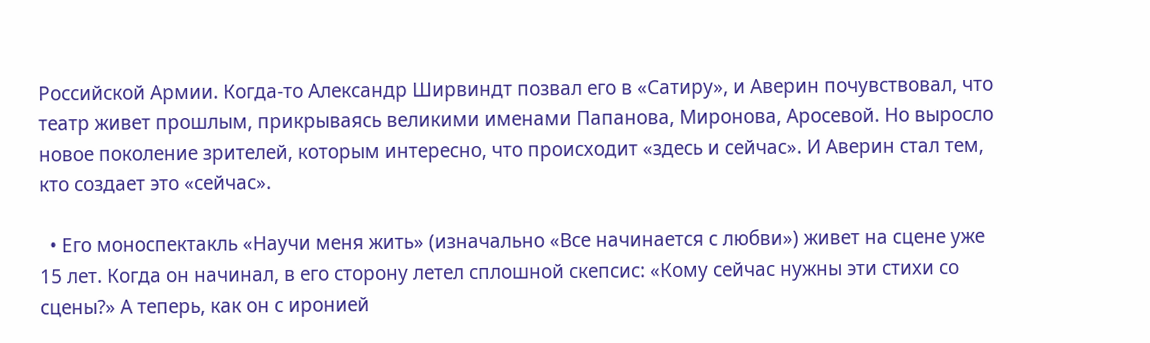Российской Армии. Когда-то Александр Ширвиндт позвал его в «Сатиру», и Аверин почувствовал, что театр живет прошлым, прикрываясь великими именами Папанова, Миронова, Аросевой. Но выросло новое поколение зрителей, которым интересно, что происходит «здесь и сейчас». И Аверин стал тем, кто создает это «сейчас».

  • Его моноспектакль «Научи меня жить» (изначально «Все начинается с любви») живет на сцене уже 15 лет. Когда он начинал, в его сторону летел сплошной скепсис: «Кому сейчас нужны эти стихи со сцены?» А теперь, как он с иронией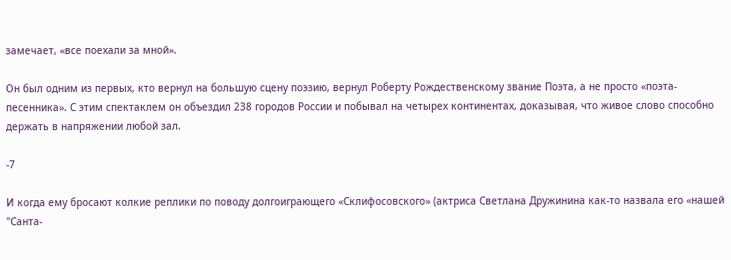замечает, «все поехали за мной».

Он был одним из первых, кто вернул на большую сцену поэзию, вернул Роберту Рождественскому звание Поэта, а не просто «поэта-песенника». С этим спектаклем он объездил 238 городов России и побывал на четырех континентах, доказывая, что живое слово способно держать в напряжении любой зал.

-7

И когда ему бросают колкие реплики по поводу долгоиграющего «Склифосовского» (актриса Светлана Дружинина как-то назвала его «нашей "Санта-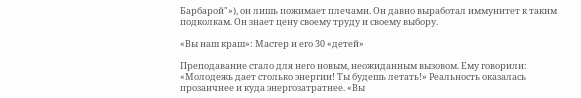Барбарой"»), он лишь пожимает плечами. Он давно выработал иммунитет к таким подколкам. Он знает цену своему труду и своему выбору.

«Вы наш краш»: Мастер и его 30 «детей»

Преподавание стало для него новым, неожиданным вызовом. Ему говорили: «Молодежь дает столько энергии! Ты будешь летать!» Реальность оказалась прозаичнее и куда энергозатратнее. «Вы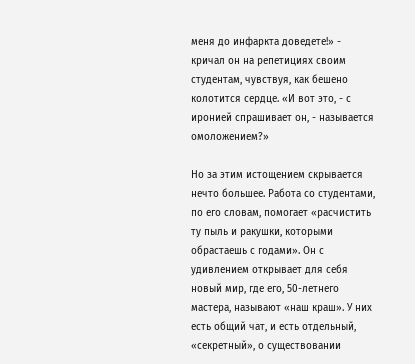меня до инфаркта доведете!» - кричал он на репетициях своим студентам, чувствуя, как бешено колотится сердце. «И вот это, - с иронией спрашивает он, - называется омоложением?»

Но за этим истощением скрывается нечто большее. Работа со студентами, по его словам, помогает «расчистить ту пыль и ракушки, которыми обрастаешь с годами». Он с удивлением открывает для себя новый мир, где его, 50-летнего мастера, называют «наш краш». У них есть общий чат, и есть отдельный, «секретный», о существовании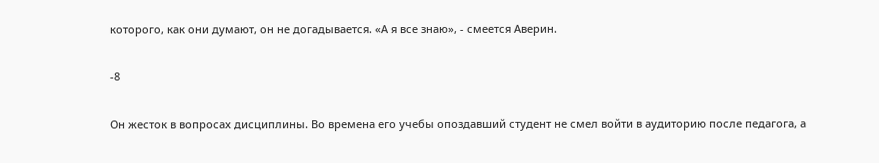которого, как они думают, он не догадывается. «А я все знаю», - смеется Аверин.

-8

Он жесток в вопросах дисциплины. Во времена его учебы опоздавший студент не смел войти в аудиторию после педагога, а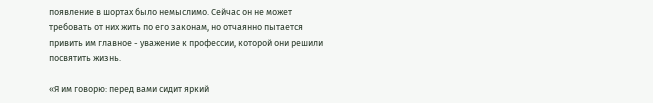появление в шортах было немыслимо. Сейчас он не может требовать от них жить по его законам, но отчаянно пытается привить им главное - уважение к профессии, которой они решили посвятить жизнь.

«Я им говорю: перед вами сидит яркий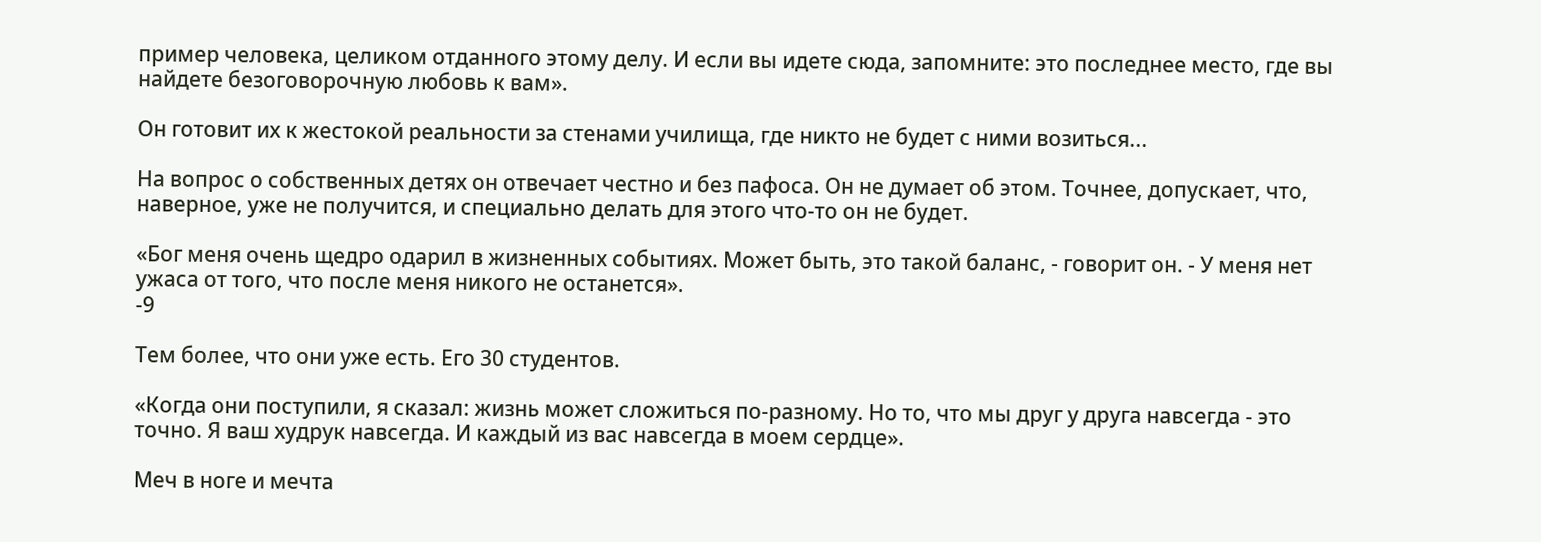пример человека, целиком отданного этому делу. И если вы идете сюда, запомните: это последнее место, где вы найдете безоговорочную любовь к вам».

Он готовит их к жестокой реальности за стенами училища, где никто не будет с ними возиться...

На вопрос о собственных детях он отвечает честно и без пафоса. Он не думает об этом. Точнее, допускает, что, наверное, уже не получится, и специально делать для этого что-то он не будет.

«Бог меня очень щедро одарил в жизненных событиях. Может быть, это такой баланс, - говорит он. - У меня нет ужаса от того, что после меня никого не останется».
-9

Тем более, что они уже есть. Его 30 студентов.

«Когда они поступили, я сказал: жизнь может сложиться по-разному. Но то, что мы друг у друга навсегда - это точно. Я ваш худрук навсегда. И каждый из вас навсегда в моем сердце».

Меч в ноге и мечта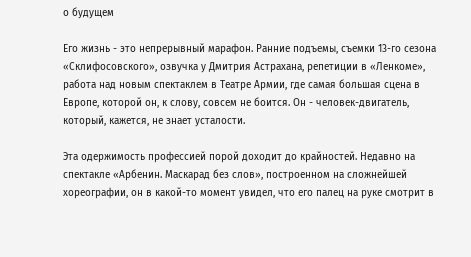о будущем

Его жизнь - это непрерывный марафон. Ранние подъемы, съемки 13-го сезона «Склифосовского», озвучка у Дмитрия Астрахана, репетиции в «Ленкоме», работа над новым спектаклем в Театре Армии, где самая большая сцена в Европе, которой он, к слову, совсем не боится. Он - человек-двигатель, который, кажется, не знает усталости.

Эта одержимость профессией порой доходит до крайностей. Недавно на спектакле «Арбенин. Маскарад без слов», построенном на сложнейшей хореографии, он в какой-то момент увидел, что его палец на руке смотрит в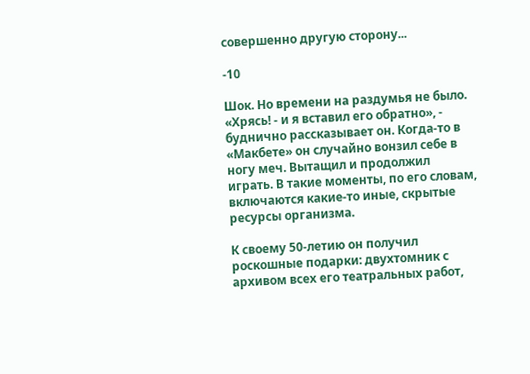совершенно другую сторону...

-10

Шок. Но времени на раздумья не было. «Хрясь! - и я вставил его обратно», - буднично рассказывает он. Когда-то в «Макбете» он случайно вонзил себе в ногу меч. Вытащил и продолжил играть. В такие моменты, по его словам, включаются какие-то иные, скрытые ресурсы организма.

К своему 50-летию он получил роскошные подарки: двухтомник с архивом всех его театральных работ,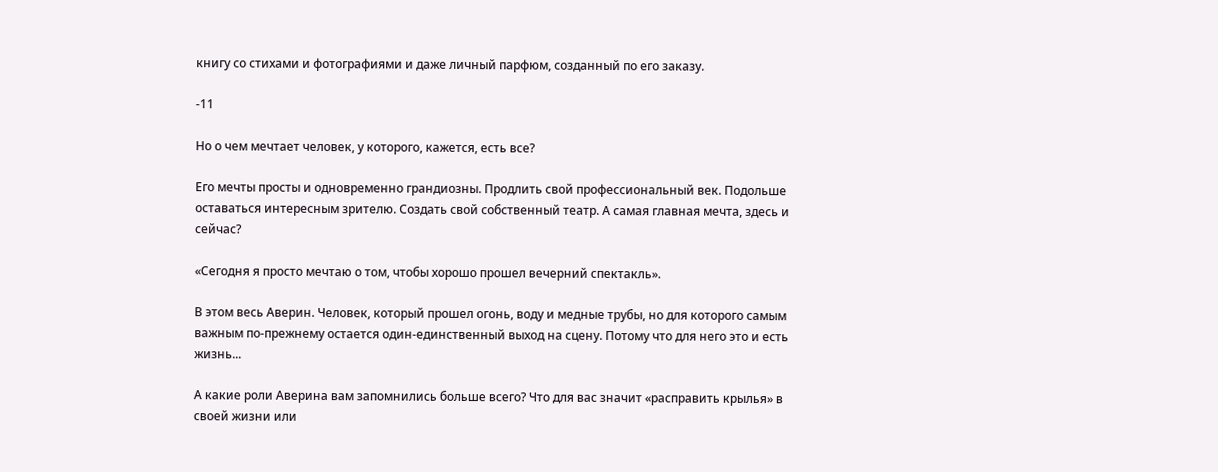книгу со стихами и фотографиями и даже личный парфюм, созданный по его заказу.

-11

Но о чем мечтает человек, у которого, кажется, есть все?

Его мечты просты и одновременно грандиозны. Продлить свой профессиональный век. Подольше оставаться интересным зрителю. Создать свой собственный театр. А самая главная мечта, здесь и сейчас?

«Сегодня я просто мечтаю о том, чтобы хорошо прошел вечерний спектакль».

В этом весь Аверин. Человек, который прошел огонь, воду и медные трубы, но для которого самым важным по-прежнему остается один-единственный выход на сцену. Потому что для него это и есть жизнь...

А какие роли Аверина вам запомнились больше всего? Что для вас значит «расправить крылья» в своей жизни или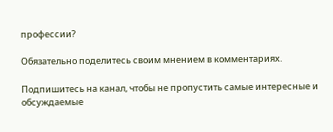профессии?

Обязательно поделитесь своим мнением в комментариях.

Подпишитесь на канал, чтобы не пропустить самые интересные и обсуждаемые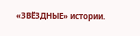«ЗВЁЗДНЫЕ» истории.